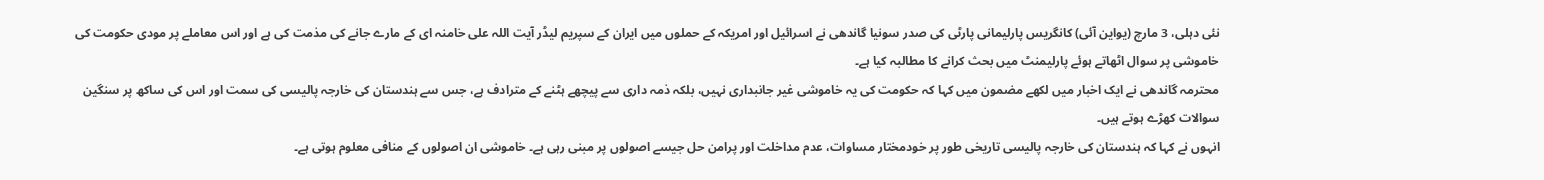نئی دہلی، 3 مارچ (یواین آئی) کانگریس پارلیمانی پارٹی کی صدر سونیا گاندھی نے اسرائیل اور امریکہ کے حملوں میں ایران کے سپریم لیڈر آیت اللہ علی خامنہ ای کے مارے جانے کی مذمت کی ہے اور اس معاملے پر مودی حکومت کی خاموشی پر سوال اٹھاتے ہوئے پارلیمنٹ میں بحث کرانے کا مطالبہ کیا ہے۔
محترمہ گاندھی نے ایک اخبار میں لکھے مضمون میں کہا کہ حکومت کی یہ خاموشی غیر جانبداری نہیں، بلکہ ذمہ داری سے پیچھے ہٹنے کے مترادف ہے، جس سے ہندستان کی خارجہ پالیسی کی سمت اور اس کی ساکھ پر سنگین سوالات کھڑے ہوتے ہیں۔
انہوں نے کہا کہ ہندستان کی خارجہ پالیسی تاریخی طور پر خودمختار مساوات، عدم مداخلت اور پرامن حل جیسے اصولوں پر مبنی رہی ہے۔ خاموشی ان اصولوں کے منافی معلوم ہوتی ہے۔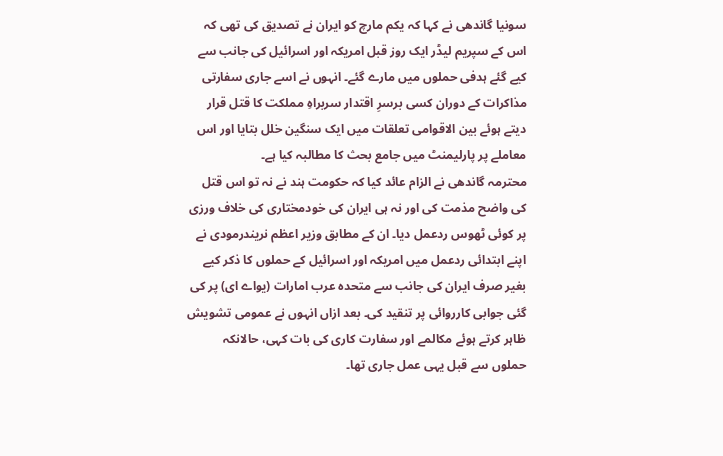سونیا گاندھی نے کہا کہ یکم مارچ کو ایران نے تصدیق کی تھی کہ اس کے سپریم لیڈر ایک روز قبل امریکہ اور اسرائیل کی جانب سے کیے گئے ہدفی حملوں میں مارے گئے۔ انہوں نے اسے جاری سفارتی مذاکرات کے دوران کسی برسرِ اقتدار سربراہِ مملکت کا قتل قرار دیتے ہوئے بین الاقوامی تعلقات میں ایک سنگین خلل بتایا اور اس معاملے پر پارلیمنٹ میں جامع بحث کا مطالبہ کیا ہے۔
محترمہ گاندھی نے الزام عائد کیا کہ حکومت ہند نے نہ تو اس قتل کی واضح مذمت کی اور نہ ہی ایران کی خودمختاری کی خلاف ورزی پر کوئی ٹھوس ردعمل دیا۔ ان کے مطابق وزیر اعظم نریندرمودی نے اپنے ابتدائی ردعمل میں امریکہ اور اسرائیل کے حملوں کا ذکر کیے بغیر صرف ایران کی جانب سے متحدہ عرب امارات (یواے ای) پر کی گئی جوابی کارروائی پر تنقید کی۔ بعد ازاں انہوں نے عمومی تشویش ظاہر کرتے ہوئے مکالمے اور سفارت کاری کی بات کہی، حالانکہ حملوں سے قبل یہی عمل جاری تھا۔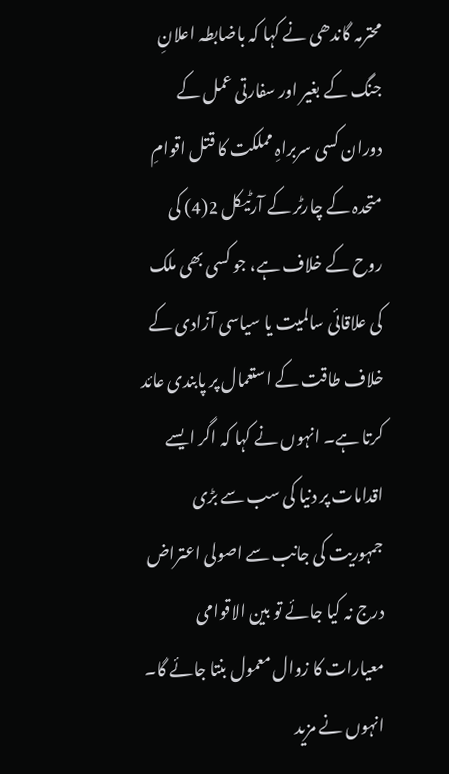محترمہ گاندھی نے کہا کہ باضابطہ اعلانِ جنگ کے بغیر اور سفارتی عمل کے دوران کسی سربراہِ مملکت کا قتل اقوامِ متحدہ کے چارٹر کے آرٹیکل 2(4) کی روح کے خلاف ہے، جو کسی بھی ملک کی علاقائی سالمیت یا سیاسی آزادی کے خلاف طاقت کے استعمال پر پابندی عائد کرتا ہے۔ انہوں نے کہا کہ اگر ایسے اقدامات پر دنیا کی سب سے بڑی جمہوریت کی جانب سے اصولی اعتراض درج نہ کیا جائے تو بین الاقوامی معیارات کا زوال معمول بنتا جائے گا۔
انہوں نے مزید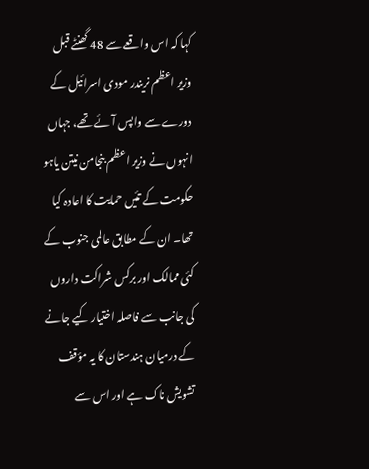کہا کہ اس واقعے سے 48 گھنٹے قبل وزیر اعظم نریندر مودی اسرائیل کے دورے سے واپس آئے تھے، جہاں انہوں نے وزیر اعظم بنجامن نیتن یاہو حکومت کے تئیں حمایت کا اعادہ کیا تھا۔ ان کے مطابق عالمی جنوب کے کئی ممالک اور برکس شراکت داروں کی جانب سے فاصلہ اختیار کیے جانے کے درمیان ہندستان کا یہ مؤقف تشویش ناک ہے اور اس سے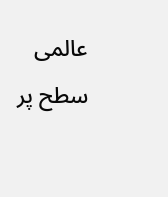عالمی سطح پر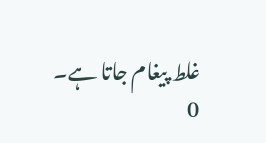غلط پیغام جاتا ہے۔
0